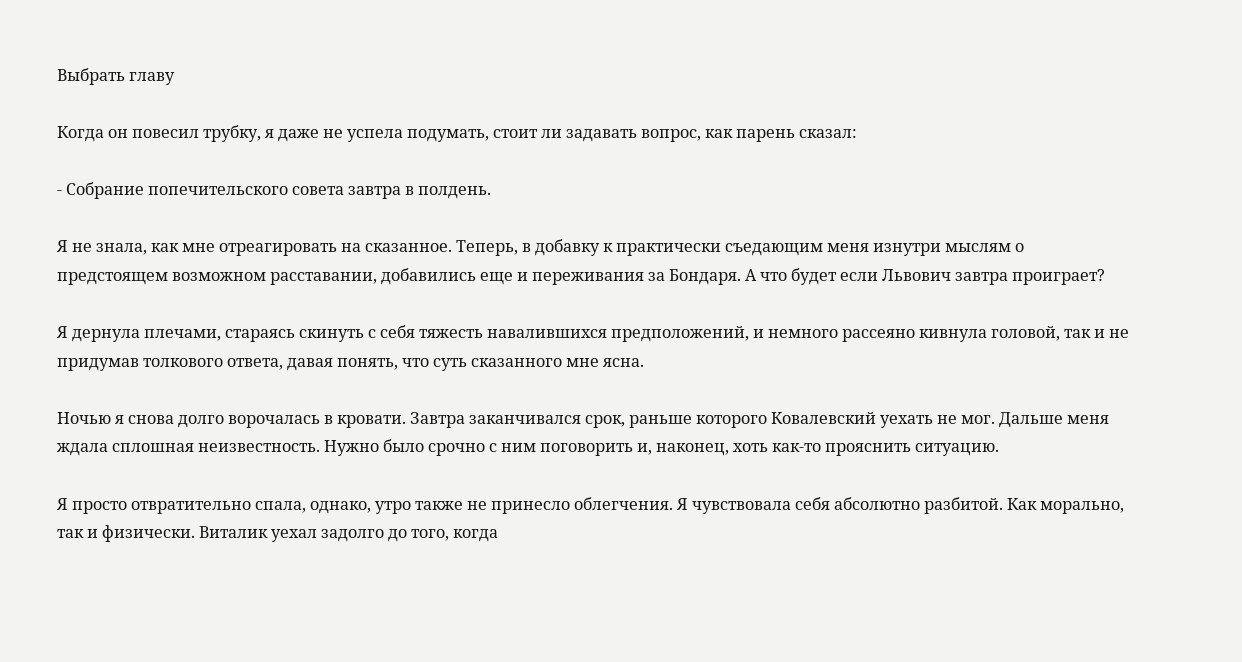Выбрать главу

Когда он повесил трубку, я даже не успела подумать, стоит ли задавать вопрос, как парень сказал:

- Собрание попечительского совета завтра в полдень.

Я не знала, как мне отреагировать на сказанное. Теперь, в добавку к практически съедающим меня изнутри мыслям о предстоящем возможном расставании, добавились еще и переживания за Бондаря. А что будет если Львович завтра проиграет?

Я дернула плечами, стараясь скинуть с себя тяжесть навалившихся предположений, и немного рассеяно кивнула головой, так и не придумав толкового ответа, давая понять, что суть сказанного мне ясна.

Ночью я снова долго ворочалась в кровати. Завтра заканчивался срок, раньше которого Ковалевский уехать не мог. Дальше меня ждала сплошная неизвестность. Нужно было срочно с ним поговорить и, наконец, хоть как-то прояснить ситуацию.

Я просто отвратительно спала, однако, утро также не принесло облегчения. Я чувствовала себя абсолютно разбитой. Как морально, так и физически. Виталик уехал задолго до того, когда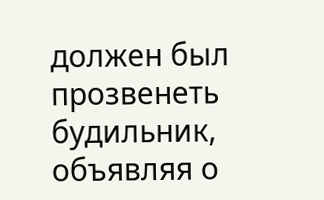должен был прозвенеть будильник, объявляя о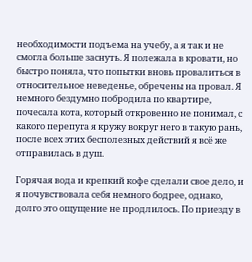необходимости подъема на учебу, а я так и не смогла больше заснуть. Я полежала в кровати, но быстро поняла, что попытки вновь провалиться в относительное неведенье, обречены на провал. Я немного бездумно побродила по квартире, почесала кота, который откровенно не понимал, с какого перепуга я кружу вокруг него в такую рань, после всех этих бесполезных действий я всё же отправилась в душ.

Горячая вода и крепкий кофе сделали свое дело, и я почувствовала себя немного бодрее, однако, долго это ощущение не продлилось. По приезду в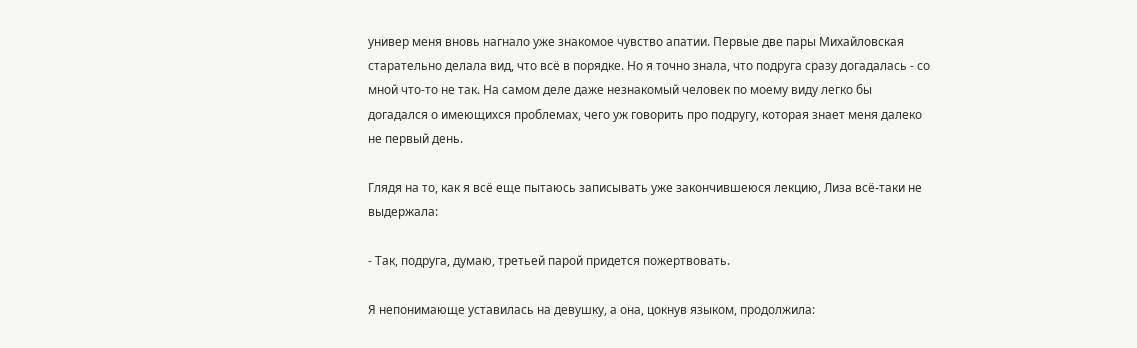универ меня вновь нагнало уже знакомое чувство апатии. Первые две пары Михайловская старательно делала вид, что всё в порядке. Но я точно знала, что подруга сразу догадалась - со мной что-то не так. На самом деле даже незнакомый человек по моему виду легко бы догадался о имеющихся проблемах, чего уж говорить про подругу, которая знает меня далеко не первый день.

Глядя на то, как я всё еще пытаюсь записывать уже закончившеюся лекцию, Лиза всё-таки не выдержала:

- Так, подруга, думаю, третьей парой придется пожертвовать.

Я непонимающе уставилась на девушку, а она, цокнув языком, продолжила: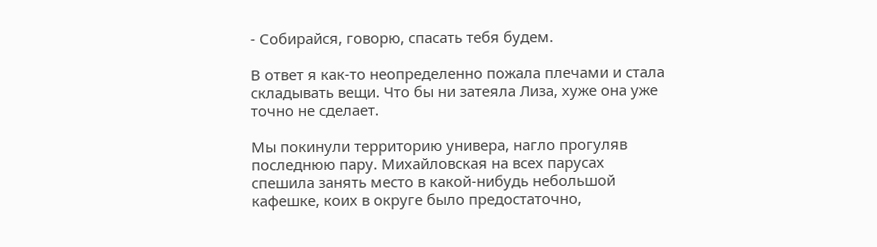- Собирайся, говорю, спасать тебя будем.

В ответ я как-то неопределенно пожала плечами и стала складывать вещи. Что бы ни затеяла Лиза, хуже она уже точно не сделает.

Мы покинули территорию универа, нагло прогуляв последнюю пару. Михайловская на всех парусах спешила занять место в какой-нибудь небольшой кафешке, коих в округе было предостаточно,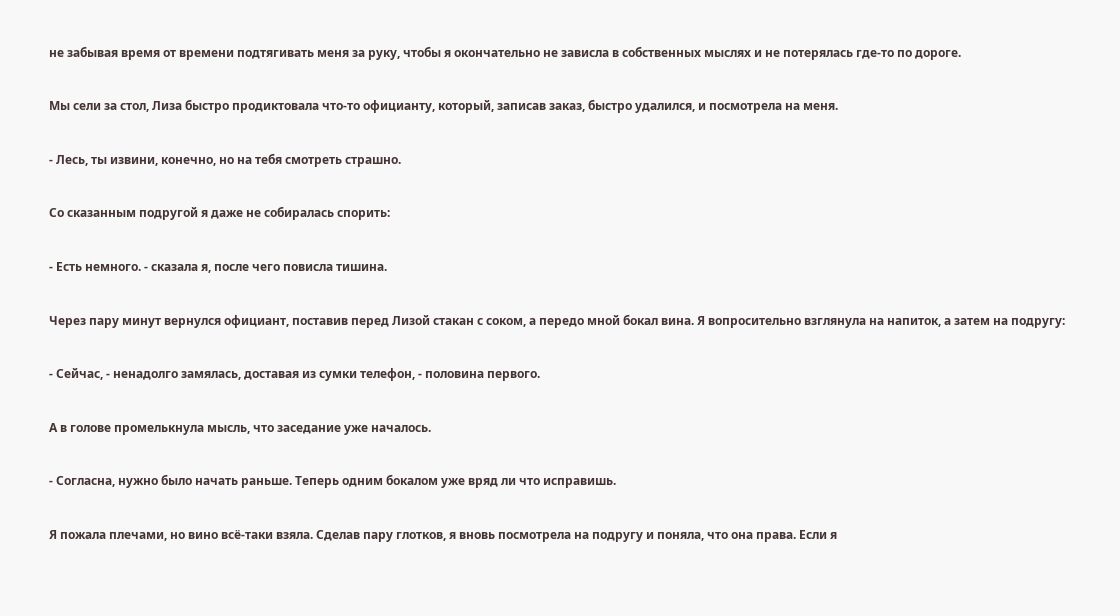не забывая время от времени подтягивать меня за руку, чтобы я окончательно не зависла в собственных мыслях и не потерялась где-то по дороге.

Мы сели за стол, Лиза быстро продиктовала что-то официанту, который, записав заказ, быстро удалился, и посмотрела на меня.

- Лесь, ты извини, конечно, но на тебя смотреть страшно.

Со сказанным подругой я даже не собиралась спорить:

- Есть немного. - сказала я, после чего повисла тишина.

Через пару минут вернулся официант, поставив перед Лизой стакан с соком, а передо мной бокал вина. Я вопросительно взглянула на напиток, а затем на подругу:

- Сейчас, - ненадолго замялась, доставая из сумки телефон, - половина первого.

А в голове промелькнула мысль, что заседание уже началось.

- Согласна, нужно было начать раньше. Теперь одним бокалом уже вряд ли что исправишь.

Я пожала плечами, но вино всё-таки взяла. Сделав пару глотков, я вновь посмотрела на подругу и поняла, что она права. Если я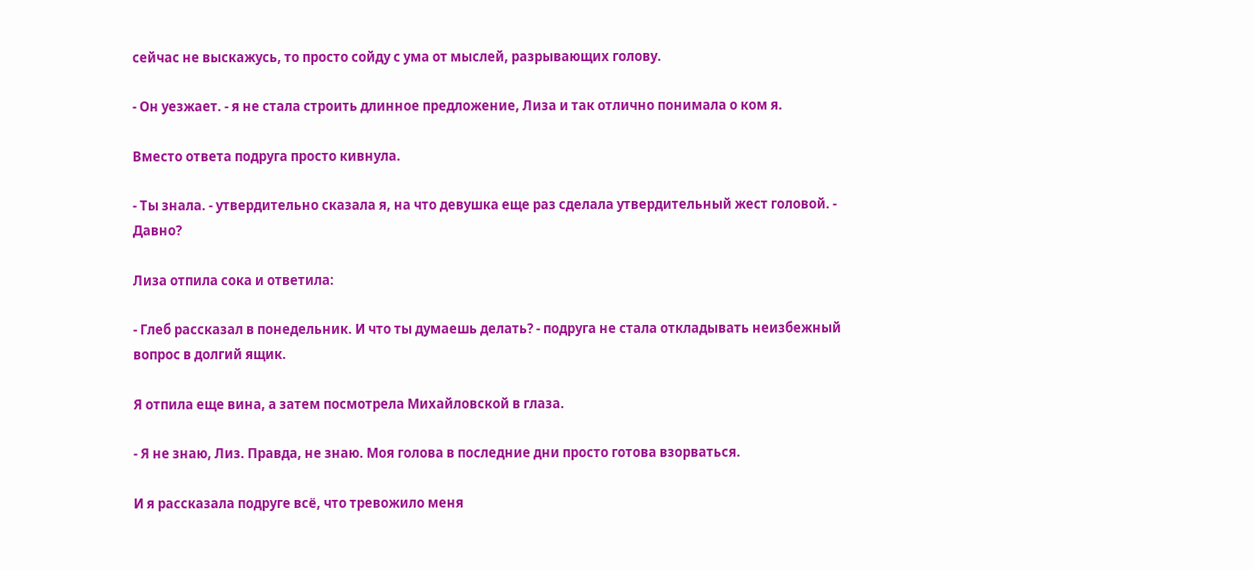сейчас не выскажусь, то просто сойду с ума от мыслей, разрывающих голову.

- Он уезжает. - я не стала строить длинное предложение, Лиза и так отлично понимала о ком я.

Вместо ответа подруга просто кивнула.

- Ты знала. - утвердительно сказала я, на что девушка еще раз сделала утвердительный жест головой. - Давно?

Лиза отпила сока и ответила:

- Глеб рассказал в понедельник. И что ты думаешь делать? - подруга не стала откладывать неизбежный вопрос в долгий ящик.

Я отпила еще вина, а затем посмотрела Михайловской в глаза.

- Я не знаю, Лиз. Правда, не знаю. Моя голова в последние дни просто готова взорваться.

И я рассказала подруге всё, что тревожило меня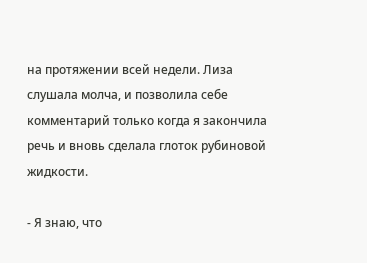на протяжении всей недели. Лиза слушала молча, и позволила себе комментарий только когда я закончила речь и вновь сделала глоток рубиновой жидкости.

- Я знаю, что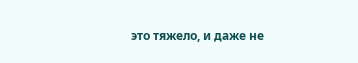это тяжело, и даже не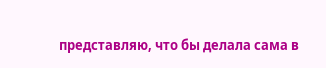представляю, что бы делала сама в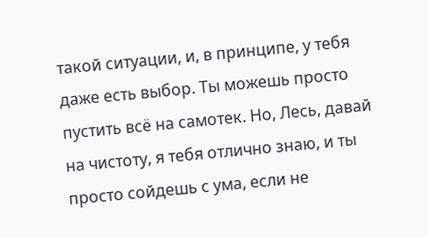такой ситуации, и, в принципе, у тебя даже есть выбор. Ты можешь просто пустить всё на самотек. Но, Лесь, давай на чистоту, я тебя отлично знаю, и ты просто сойдешь с ума, если не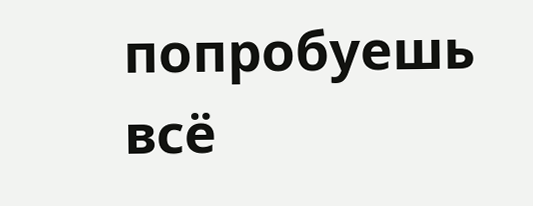попробуешь всё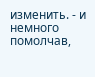изменить. - и немного помолчав,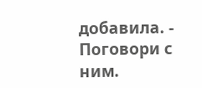добавила. - Поговори с ним.